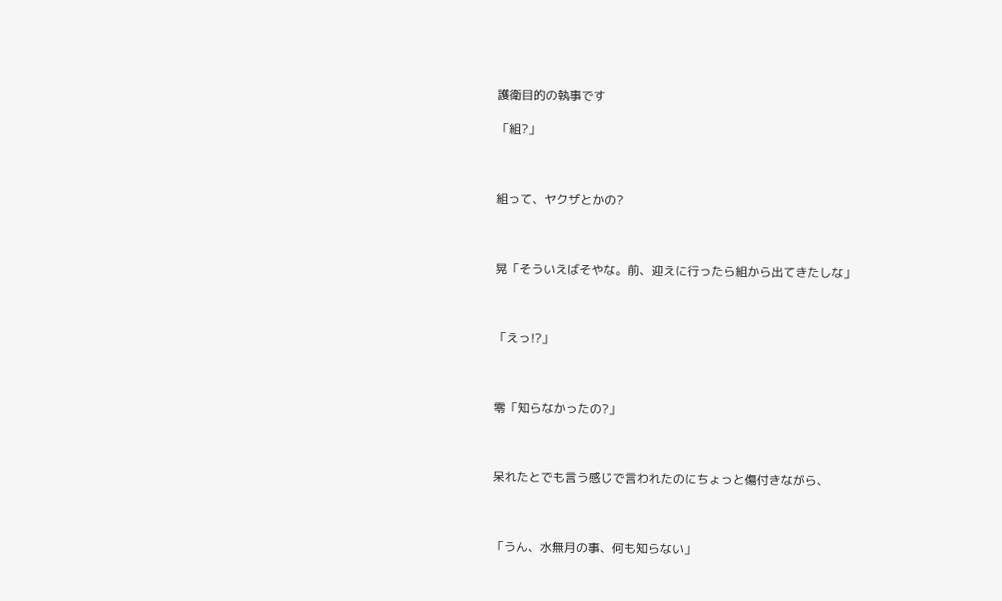護衛目的の執事です

「組?」



組って、ヤクザとかの?



晃「そういえばそやな。前、迎えに行ったら組から出てきたしな」



「えっ!?」



零「知らなかったの?」



呆れたとでも言う感じで言われたのにちょっと傷付きながら、



「うん、水無月の事、何も知らない」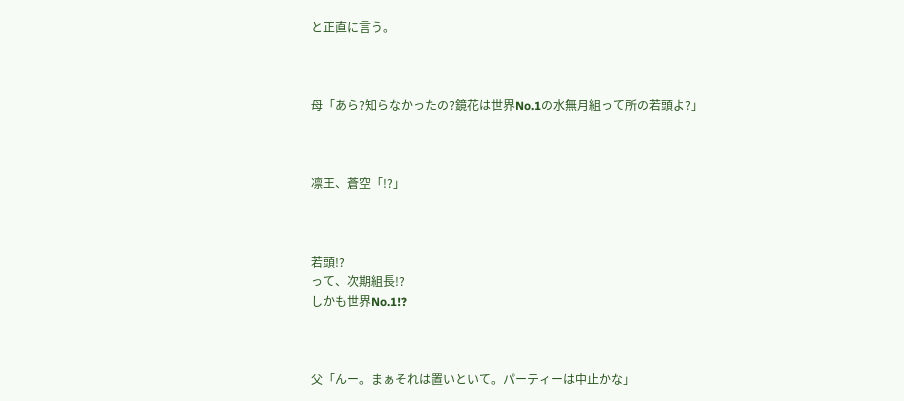と正直に言う。



母「あら?知らなかったの?鏡花は世界No.1の水無月組って所の若頭よ?」



凛王、蒼空「!?」



若頭!?
って、次期組長!?
しかも世界No.1!?



父「んー。まぁそれは置いといて。パーティーは中止かな」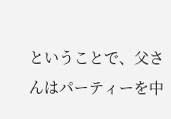ということで、父さんはパーティーを中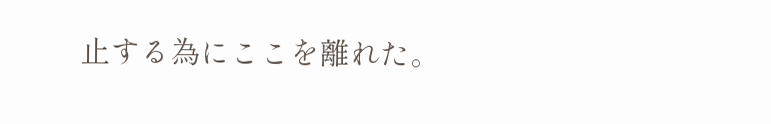止する為にここを離れた。